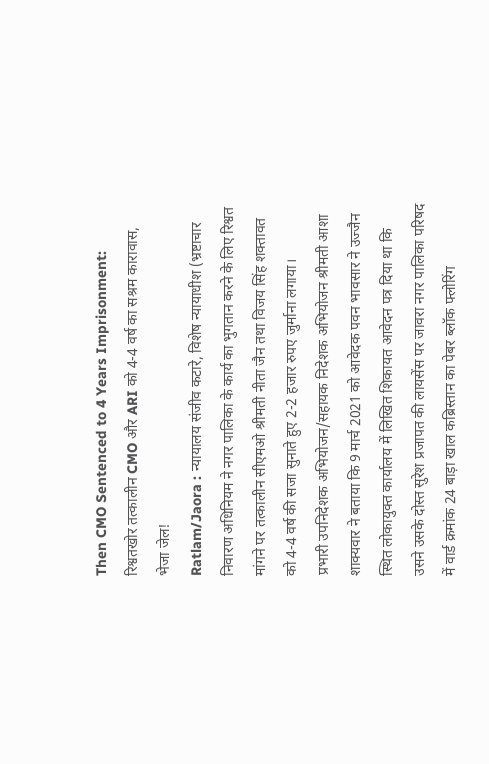Then CMO Sentenced to 4 Years Imprisonment: रिश्वतखोर तत्कालीन CMO और ARI को 4-4 वर्ष का सश्रम कारावास, भेजा जेल!
Ratlam/Jaora : न्यायालय संजीव कटारे, विशेष न्यायाधीश (भ्रष्टाचार निवारण अधिनियम ने नगर पालिका के कार्य का भुगतान करने के लिए रिश्वत मांगने पर तत्कालीन सीएमओ श्रीमती नीता जैन तथा विजय सिंह शक्तावत को 4-4 वर्ष की सजा सुनाते हुए 2-2 हजार रुपए जुर्माना लगाया।
प्रभारी उपनिदेशक अभियोजन/सहायक निदेशक अभियोजन श्रीमती आशा शाक्यवार ने बताया कि 9 मार्च 2021 को आवेदक पवन भावसार ने उज्जैन स्थित लोकायुक्त कार्यालय में लिखित शिकायत आवेदन पत्र दिया था कि उसने उसके दोस्त सुरेश प्रजापत की लायसेंस पर जावरा नगर पालिका परिषद में वार्ड क्रमांक 24 बाड़ा खाल कब्रिस्तान का पेबर ब्लॉक फ्लोरिंग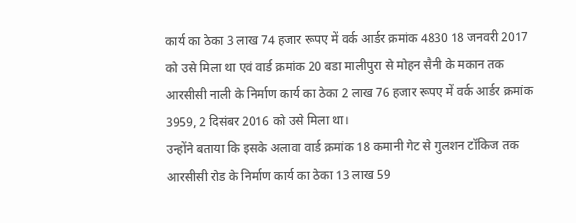कार्य का ठेका 3 लाख 74 हजार रूपए में वर्क आर्डर क्रमांक 4830 18 जनवरी 2017 को उसे मिला था एवं वार्ड क्रमांक 20 बडा मालीपुरा से मोहन सैनी के मकान तक आरसीसी नाली के निर्माण कार्य का ठेका 2 लाख 76 हजार रूपए में वर्क आर्डर क्रमांक 3959, 2 दिसंबर 2016 को उसे मिला था।
उन्होंने बताया कि इसके अलावा वार्ड क्रमांक 18 कमानी गेट से गुलशन टॉकिज तक आरसीसी रोड के निर्माण कार्य का ठेका 13 लाख 59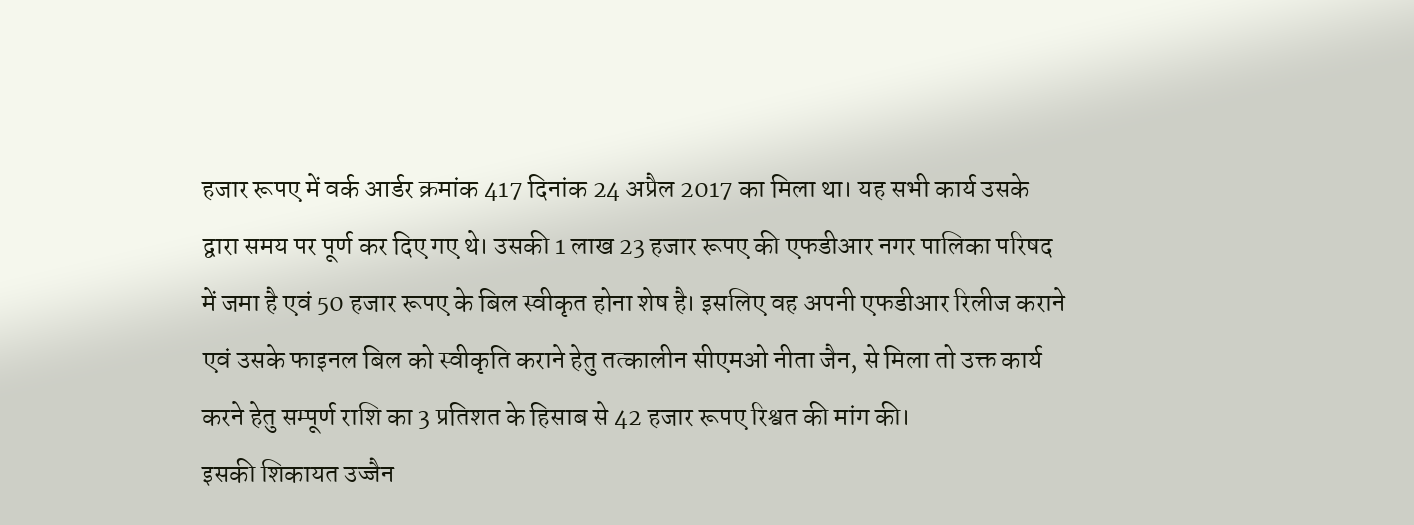हजार रूपए में वर्क आर्डर क्रमांक 417 दिनांक 24 अप्रैल 2017 का मिला था। यह सभी कार्य उसके द्वारा समय पर पूर्ण कर दिए गए थे। उसकी 1 लाख 23 हजार रूपए की एफडीआर नगर पालिका परिषद में जमा है एवं 50 हजार रूपए के बिल स्वीकृत होना शेष है। इसलिए वह अपनी एफडीआर रिलीज कराने एवं उसके फाइनल बिल को स्वीकृति कराने हेतु तत्कालीन सीएमओ नीता जैन, से मिला तो उक्त कार्य करने हेतु सम्पूर्ण राशि का 3 प्रतिशत के हिसाब से 42 हजार रूपए रिश्वत की मांग की।
इसकी शिकायत उज्जैन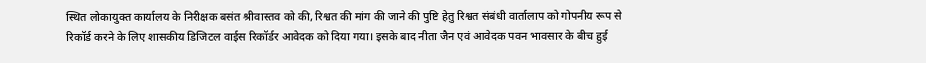स्थित लोकायुक्त कार्यालय के निरीक्षक बसंत श्रीवास्तव को की, रिश्वत की मांग की जाने की पुष्टि हेतु रिश्वत संबंधी वार्तालाप को गोपनीय रूप से रिकॉर्ड करने के लिए शासकीय डिजिटल वाईस रिकॉर्डर आवेदक को दिया गया। इसके बाद नीता जैन एवं आवेदक पवन भावसार के बीच हुई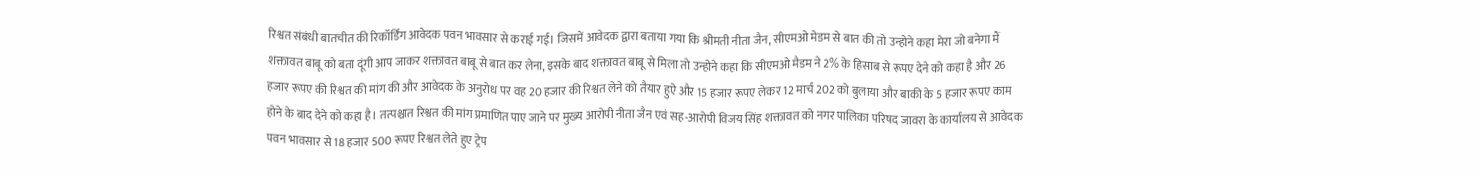रिश्वत संबंधी बातचीत की रिकॉर्डिंग आवेदक पवन भावसार से कराई गई। जिसमें आवेदक द्वारा बताया गया कि श्रीमती नीता जैन, सीएमओ मेडम से बात की तो उन्होने कहा मेरा जो बनेगा मैं शक्तावत बाबू को बता दूंगी आप जाकर शक्तावत बाबू से बात कर लेना, इसके बाद शक्तावत बाबू से मिला तो उन्होने कहा कि सीएमओ मैडम ने 2% के हिसाब से रूपए देने को कहा है और 26 हजार रूपए की रिश्वत की मांग की और आवेदक के अनुरोध पर वह 20 हजार की रिश्वत लेने को तैयार हुऐ और 15 हजार रूपए लेकर 12 मार्च 202 को बुलाया और बाकी के 5 हजार रूपए काम होने के बाद देने को कहा है। तत्पश्चात रिश्वत की मांग प्रमाणित पाए जाने पर मुख्य आरोपी नीता जैन एवं सह-आरोपी विजय सिंह शक्तावत को नगर पालिका परिषद जावरा के कार्यालय से आवेदक पवन भावसार से 18 हजार 500 रूपए रिश्वत लेते हुए ट्रेप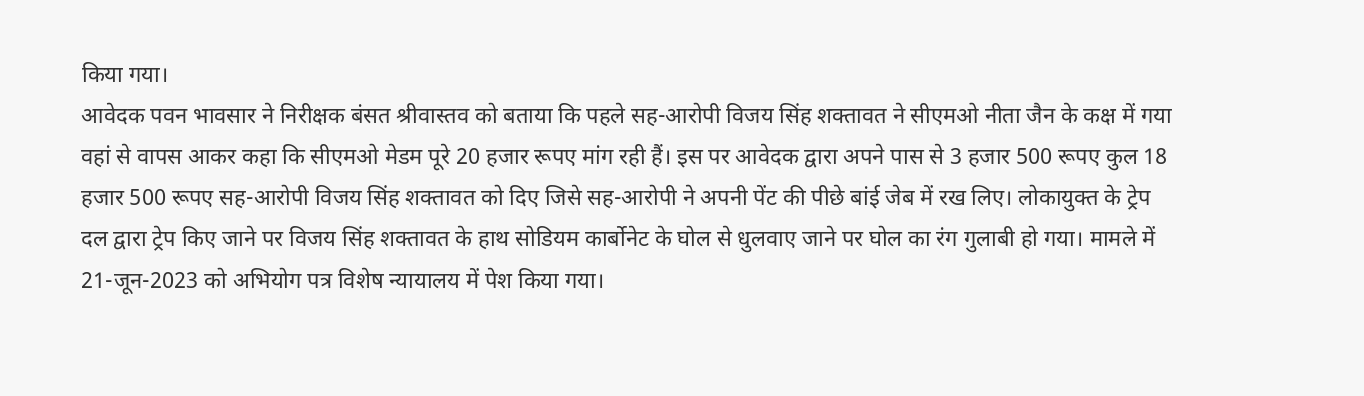किया गया।
आवेदक पवन भावसार ने निरीक्षक बंसत श्रीवास्तव को बताया कि पहले सह-आरोपी विजय सिंह शक्तावत ने सीएमओ नीता जैन के कक्ष में गया वहां से वापस आकर कहा कि सीएमओ मेडम पूरे 20 हजार रूपए मांग रही हैं। इस पर आवेदक द्वारा अपने पास से 3 हजार 500 रूपए कुल 18 हजार 500 रूपए सह-आरोपी विजय सिंह शक्तावत को दिए जिसे सह-आरोपी ने अपनी पेंट की पीछे बांई जेब में रख लिए। लोकायुक्त के ट्रेप दल द्वारा ट्रेप किए जाने पर विजय सिंह शक्तावत के हाथ सोडियम कार्बोनेट के घोल से धुलवाए जाने पर घोल का रंग गुलाबी हो गया। मामले में 21-जून-2023 को अभियोग पत्र विशेष न्यायालय में पेश किया गया।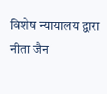विशेष न्यायालय द्वारा नीता जैन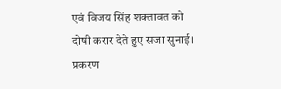एवं विजय सिंह शक्तावत को दोषी करार देते हुए सजा सुनाई। प्रकरण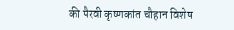की पैरवी कृष्णकांत चौहान विशेष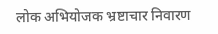लोक अभियोजक भ्रष्टाचार निवारण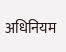अधिनियम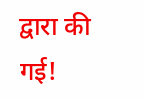द्वारा की गई!